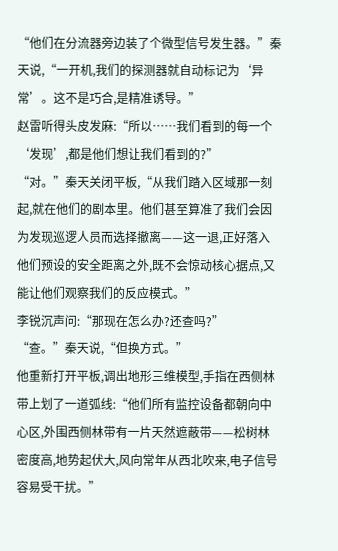“他们在分流器旁边装了个微型信号发生器。”秦天说,“一开机,我们的探测器就自动标记为‘异常’。这不是巧合,是精准诱导。”
赵雷听得头皮发麻:“所以……我们看到的每一个‘发现’,都是他们想让我们看到的?”
“对。”秦天关闭平板,“从我们踏入区域那一刻起,就在他们的剧本里。他们甚至算准了我们会因为发现巡逻人员而选择撤离——这一退,正好落入他们预设的安全距离之外,既不会惊动核心据点,又能让他们观察我们的反应模式。”
李锐沉声问:“那现在怎么办?还查吗?”
“查。”秦天说,“但换方式。”
他重新打开平板,调出地形三维模型,手指在西侧林带上划了一道弧线:“他们所有监控设备都朝向中心区,外围西侧林带有一片天然遮蔽带——松树林密度高,地势起伏大,风向常年从西北吹来,电子信号容易受干扰。”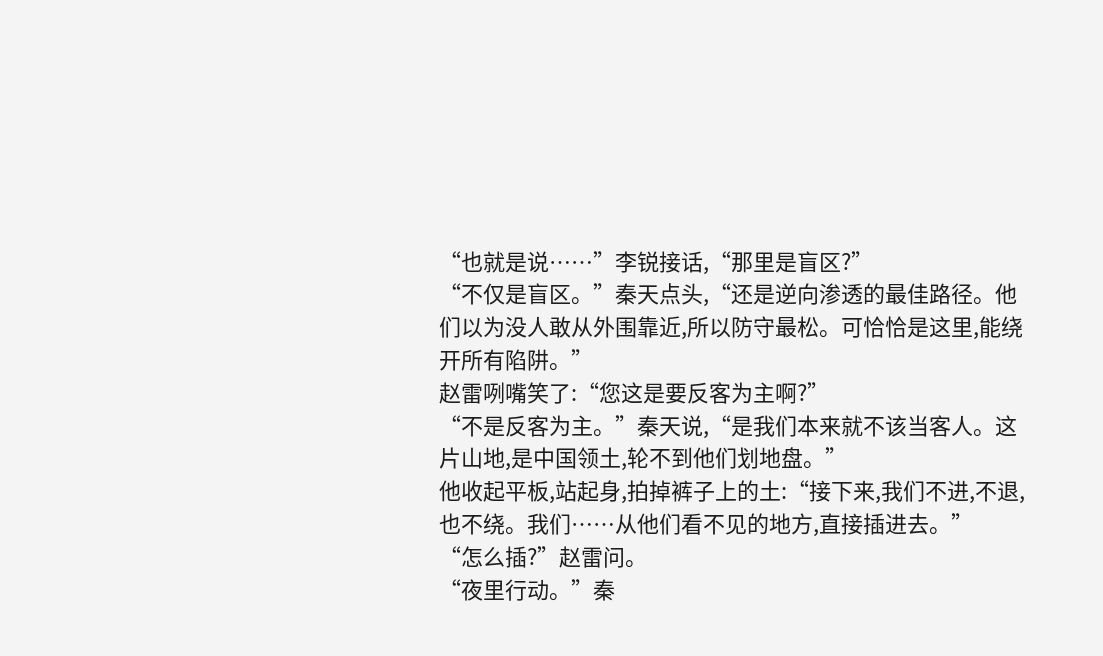“也就是说……”李锐接话,“那里是盲区?”
“不仅是盲区。”秦天点头,“还是逆向渗透的最佳路径。他们以为没人敢从外围靠近,所以防守最松。可恰恰是这里,能绕开所有陷阱。”
赵雷咧嘴笑了:“您这是要反客为主啊?”
“不是反客为主。”秦天说,“是我们本来就不该当客人。这片山地,是中国领土,轮不到他们划地盘。”
他收起平板,站起身,拍掉裤子上的土:“接下来,我们不进,不退,也不绕。我们……从他们看不见的地方,直接插进去。”
“怎么插?”赵雷问。
“夜里行动。”秦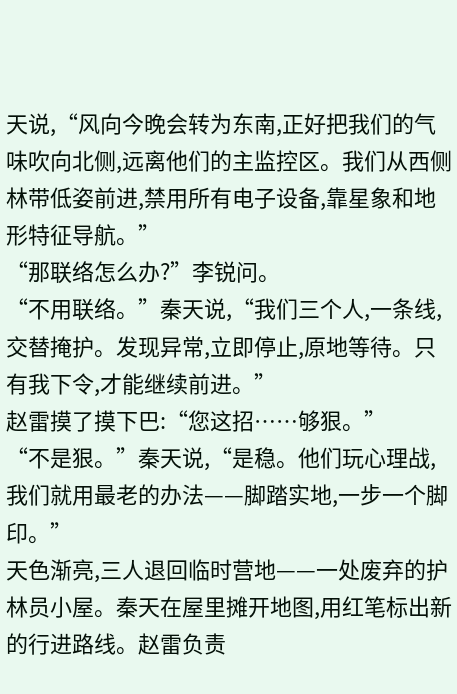天说,“风向今晚会转为东南,正好把我们的气味吹向北侧,远离他们的主监控区。我们从西侧林带低姿前进,禁用所有电子设备,靠星象和地形特征导航。”
“那联络怎么办?”李锐问。
“不用联络。”秦天说,“我们三个人,一条线,交替掩护。发现异常,立即停止,原地等待。只有我下令,才能继续前进。”
赵雷摸了摸下巴:“您这招……够狠。”
“不是狠。”秦天说,“是稳。他们玩心理战,我们就用最老的办法——脚踏实地,一步一个脚印。”
天色渐亮,三人退回临时营地——一处废弃的护林员小屋。秦天在屋里摊开地图,用红笔标出新的行进路线。赵雷负责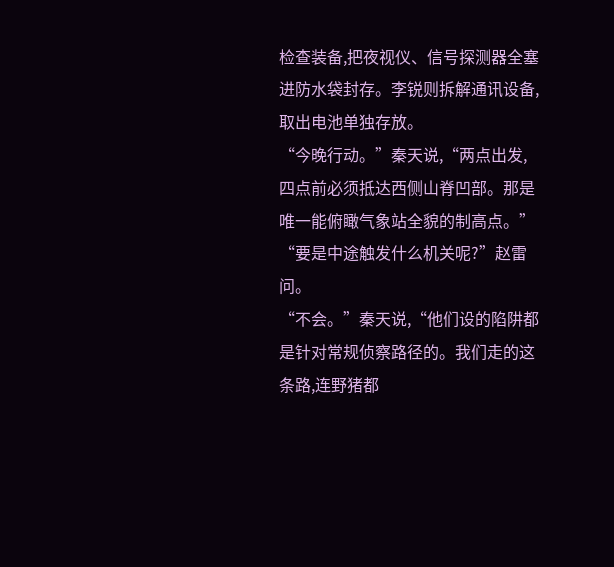检查装备,把夜视仪、信号探测器全塞进防水袋封存。李锐则拆解通讯设备,取出电池单独存放。
“今晚行动。”秦天说,“两点出发,四点前必须抵达西侧山脊凹部。那是唯一能俯瞰气象站全貌的制高点。”
“要是中途触发什么机关呢?”赵雷问。
“不会。”秦天说,“他们设的陷阱都是针对常规侦察路径的。我们走的这条路,连野猪都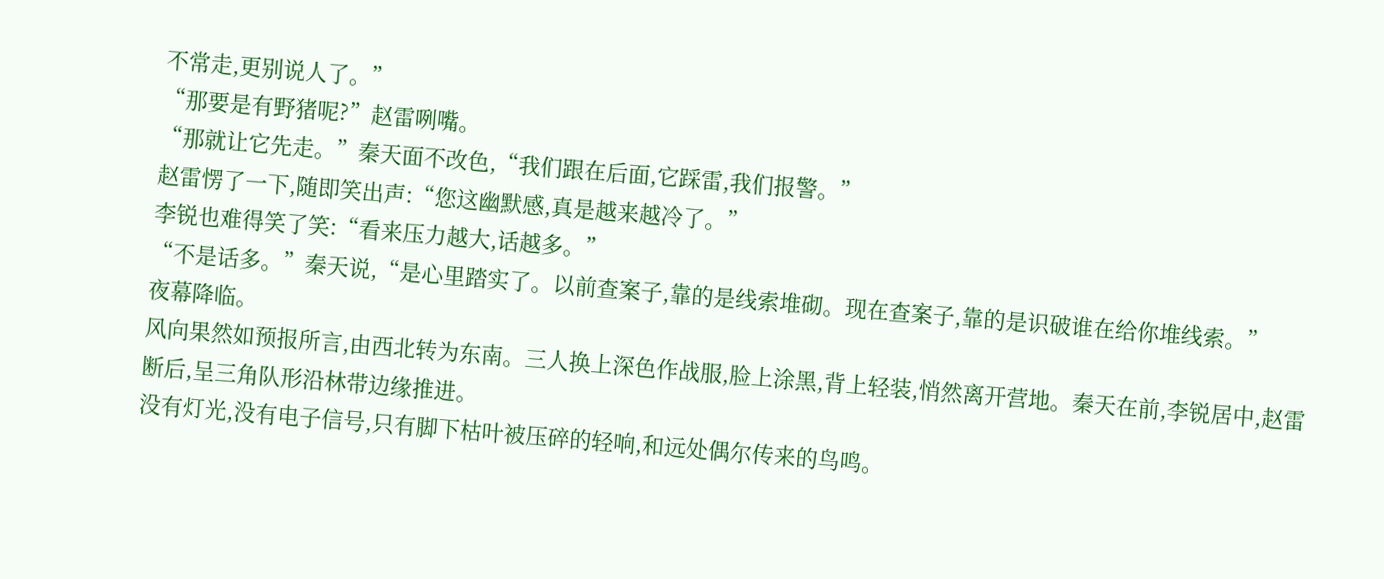不常走,更别说人了。”
“那要是有野猪呢?”赵雷咧嘴。
“那就让它先走。”秦天面不改色,“我们跟在后面,它踩雷,我们报警。”
赵雷愣了一下,随即笑出声:“您这幽默感,真是越来越冷了。”
李锐也难得笑了笑:“看来压力越大,话越多。”
“不是话多。”秦天说,“是心里踏实了。以前查案子,靠的是线索堆砌。现在查案子,靠的是识破谁在给你堆线索。”
夜幕降临。
风向果然如预报所言,由西北转为东南。三人换上深色作战服,脸上涂黑,背上轻装,悄然离开营地。秦天在前,李锐居中,赵雷断后,呈三角队形沿林带边缘推进。
没有灯光,没有电子信号,只有脚下枯叶被压碎的轻响,和远处偶尔传来的鸟鸣。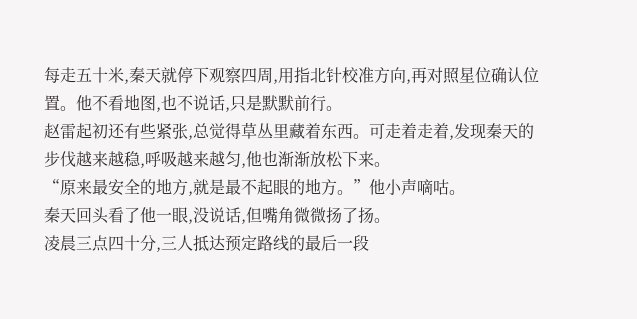每走五十米,秦天就停下观察四周,用指北针校准方向,再对照星位确认位置。他不看地图,也不说话,只是默默前行。
赵雷起初还有些紧张,总觉得草丛里藏着东西。可走着走着,发现秦天的步伐越来越稳,呼吸越来越匀,他也渐渐放松下来。
“原来最安全的地方,就是最不起眼的地方。”他小声嘀咕。
秦天回头看了他一眼,没说话,但嘴角微微扬了扬。
凌晨三点四十分,三人抵达预定路线的最后一段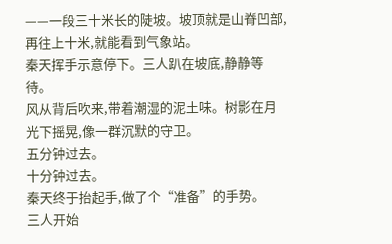——一段三十米长的陡坡。坡顶就是山脊凹部,再往上十米,就能看到气象站。
秦天挥手示意停下。三人趴在坡底,静静等待。
风从背后吹来,带着潮湿的泥土味。树影在月光下摇晃,像一群沉默的守卫。
五分钟过去。
十分钟过去。
秦天终于抬起手,做了个“准备”的手势。
三人开始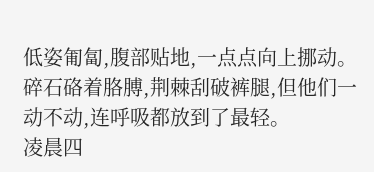低姿匍匐,腹部贴地,一点点向上挪动。碎石硌着胳膊,荆棘刮破裤腿,但他们一动不动,连呼吸都放到了最轻。
凌晨四